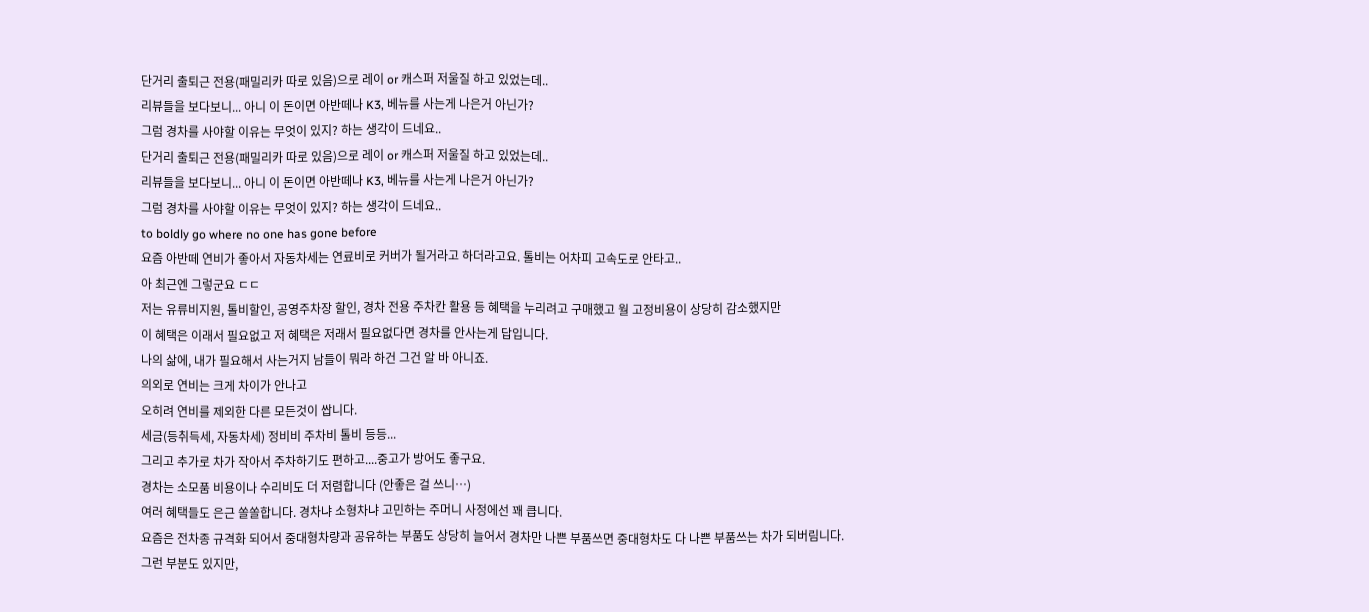단거리 출퇴근 전용(패밀리카 따로 있음)으로 레이 or 캐스퍼 저울질 하고 있었는데..
리뷰들을 보다보니... 아니 이 돈이면 아반떼나 K3, 베뉴를 사는게 나은거 아닌가?
그럼 경차를 사야할 이유는 무엇이 있지? 하는 생각이 드네요..
단거리 출퇴근 전용(패밀리카 따로 있음)으로 레이 or 캐스퍼 저울질 하고 있었는데..
리뷰들을 보다보니... 아니 이 돈이면 아반떼나 K3, 베뉴를 사는게 나은거 아닌가?
그럼 경차를 사야할 이유는 무엇이 있지? 하는 생각이 드네요..
to boldly go where no one has gone before
요즘 아반떼 연비가 좋아서 자동차세는 연료비로 커버가 될거라고 하더라고요. 톨비는 어차피 고속도로 안타고..
아 최근엔 그렇군요 ㄷㄷ
저는 유류비지원, 톨비할인, 공영주차장 할인, 경차 전용 주차칸 활용 등 혜택을 누리려고 구매했고 월 고정비용이 상당히 감소했지만
이 혜택은 이래서 필요없고 저 혜택은 저래서 필요없다면 경차를 안사는게 답입니다.
나의 삶에, 내가 필요해서 사는거지 남들이 뭐라 하건 그건 알 바 아니죠.
의외로 연비는 크게 차이가 안나고
오히려 연비를 제외한 다른 모든것이 쌉니다.
세금(등취득세, 자동차세) 정비비 주차비 톨비 등등...
그리고 추가로 차가 작아서 주차하기도 편하고....중고가 방어도 좋구요.
경차는 소모품 비용이나 수리비도 더 저렴합니다 (안좋은 걸 쓰니…)
여러 혜택들도 은근 쏠쏠합니다. 경차냐 소형차냐 고민하는 주머니 사정에선 꽤 큽니다.
요즘은 전차종 규격화 되어서 중대형차량과 공유하는 부품도 상당히 늘어서 경차만 나쁜 부품쓰면 중대형차도 다 나쁜 부품쓰는 차가 되버림니다.
그런 부분도 있지만,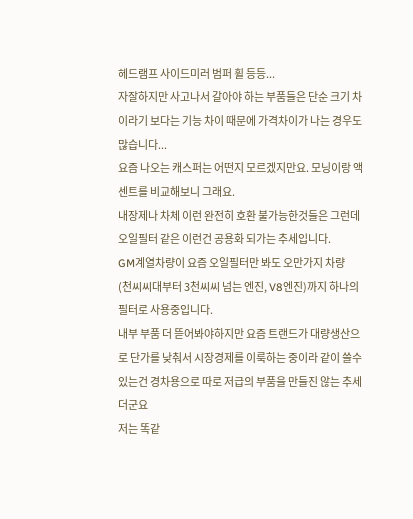헤드램프 사이드미러 범퍼 휠 등등...
자잘하지만 사고나서 갈아야 하는 부품들은 단순 크기 차이라기 보다는 기능 차이 때문에 가격차이가 나는 경우도 많습니다...
요즘 나오는 캐스퍼는 어떤지 모르겠지만요. 모닝이랑 액센트를 비교해보니 그래요.
내장제나 차체 이런 완전히 호환 불가능한것들은 그런데 오일필터 같은 이런건 공용화 되가는 추세입니다.
GM계열차량이 요즘 오일필터만 봐도 오만가지 차량
(천씨씨대부터 3천씨씨 넘는 엔진, V8엔진)까지 하나의 필터로 사용중입니다.
내부 부품 더 뜯어봐야하지만 요즘 트랜드가 대량생산으로 단가를 낮춰서 시장경제를 이룩하는 중이라 같이 쓸수있는건 경차용으로 따로 저급의 부품을 만들진 않는 추세더군요
저는 똑같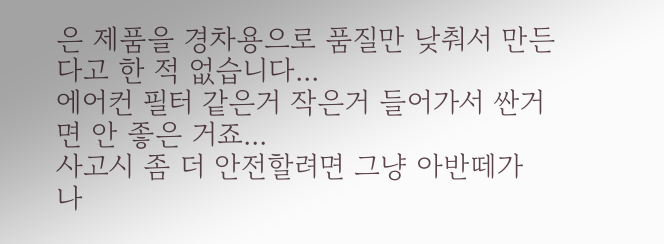은 제품을 경차용으로 품질만 낮춰서 만든다고 한 적 없습니다...
에어컨 필터 같은거 작은거 들어가서 싼거면 안 좋은 거죠...
사고시 좀 더 안전할려면 그냥 아반떼가 나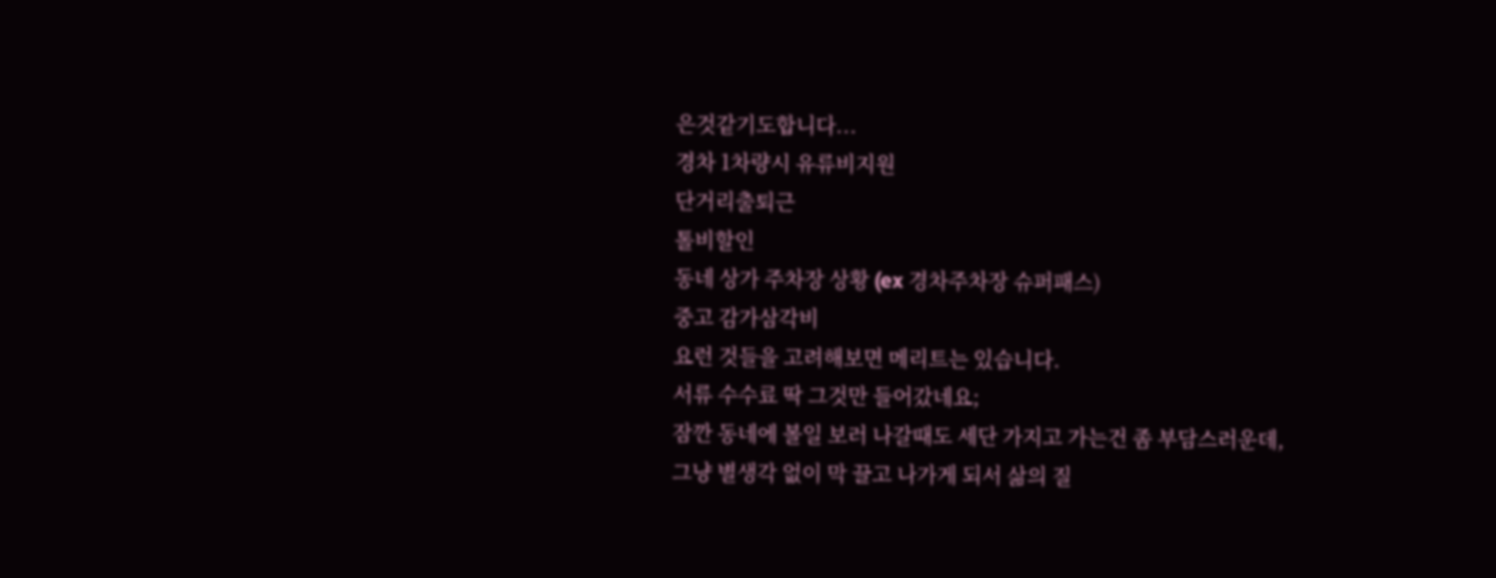은것같기도합니다...
경차 1차량시 유류비지원
단거리출퇴근
톨비할인
동네 상가 주차장 상황 (ex 경차주차장 슈퍼패스)
중고 감가삼각비
요런 것들을 고려해보면 메리트는 있습니다.
서류 수수료 딱 그것만 들어갔네요;
잠깐 동네에 볼일 보러 나갈때도 세단 가지고 가는건 좀 부담스러운데,
그냥 별생각 없이 막 끌고 나가게 되서 삶의 질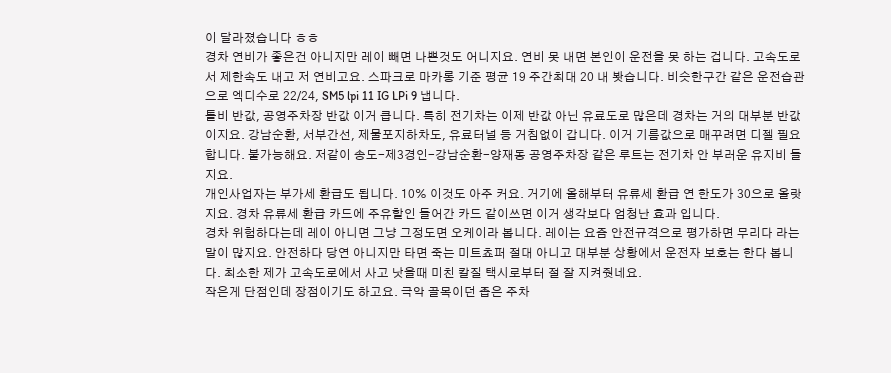이 달라졌습니다 ㅎㅎ
경차 연비가 좋은건 아니지만 레이 빼면 나쁜것도 어니지요. 연비 못 내면 본인이 운전을 못 하는 겁니다. 고속도로서 제한속도 내고 저 연비고요. 스파크로 마카롱 기준 평균 19 주간최대 20 내 봣습니다. 비슷한구간 같은 운전습관으로 엑디수로 22/24, SM5 lpi 11 IG LPi 9 냅니다.
톨비 반값, 공영주차장 반값 이거 큽니다. 특히 전기차는 이제 반값 아닌 유료도로 많은데 경차는 거의 대부분 반값 이지요. 강남순환, 서부간선, 제물포지하차도, 유료터널 등 거침없이 갑니다. 이거 기름값으로 매꾸려면 디젤 필요합니다. 불가능해요. 저같이 송도-제3경인-강남순환-양재동 공영주차장 같은 루트는 전기차 안 부러운 유지비 들지요.
개인사업자는 부가세 환급도 됩니다. 10% 이것도 아주 커요. 거기에 올해부터 유류세 환급 연 한도가 30으로 올랏지요. 경차 유류세 환급 카드에 주유할인 들어간 카드 같이쓰면 이거 생각보다 엄청난 효과 입니다.
경차 위험하다는데 레이 아니면 그냥 그정도면 오케이라 봅니다. 레이는 요즘 안전규격으로 평가하면 무리다 라는 말이 많지요. 안전하다 당연 아니지만 타면 죽는 미트쵸퍼 절대 아니고 대부분 상황에서 운전자 보호는 한다 봅니다. 최소한 제가 고속도로에서 사고 낫을때 미친 칼질 택시로부터 절 잘 지켜줫네요.
작은게 단점인데 장점이기도 하고요. 극악 골목이던 좁은 주차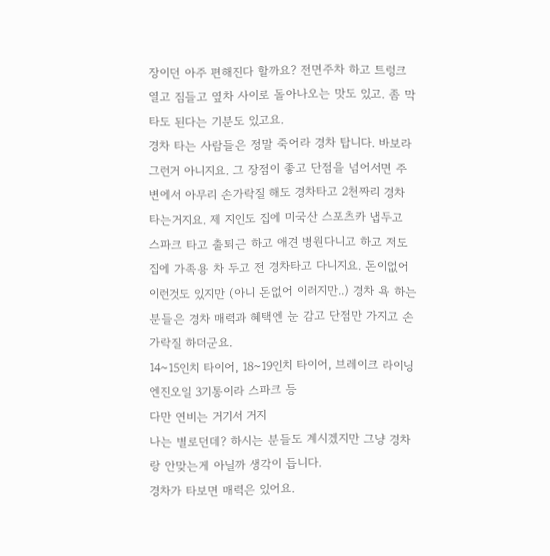장이던 아주 편해진다 할까요? 전면주차 하고 트렁크 열고 짐들고 옆차 사이로 돌아나오는 맛도 있고. 좀 막타도 된다는 기분도 있고요.
경차 타는 사람들은 정말 죽어라 경차 탑니다. 바보라 그런거 아니지요. 그 장점이 좋고 단점을 넘어서면 주변에서 아무리 손가락질 해도 경차타고 2천짜리 경차 타는거지요. 제 지인도 집에 미국산 스포츠카 냅두고 스파크 타고 출퇴근 하고 애견 병원다니고 하고 저도 집에 가족용 차 두고 전 경차타고 다니지요. 돈이없어 이런것도 있지만 (아니 돈없어 이러지만..) 경차 욕 하는 분들은 경차 매력과 혜택엔 눈 감고 단점만 가지고 손가락질 하더군요.
14~15인치 타이어, 18~19인치 타이어, 브레이크 라이닝 엔진오일 3기통이라 스파크 등
다만 연비는 거기서 거지
나는 별로던데? 하시는 분들도 계시겠지만 그냥 경차랑 안맞는게 아닐까 생각이 듭니다.
경차가 타보면 매력은 있어요.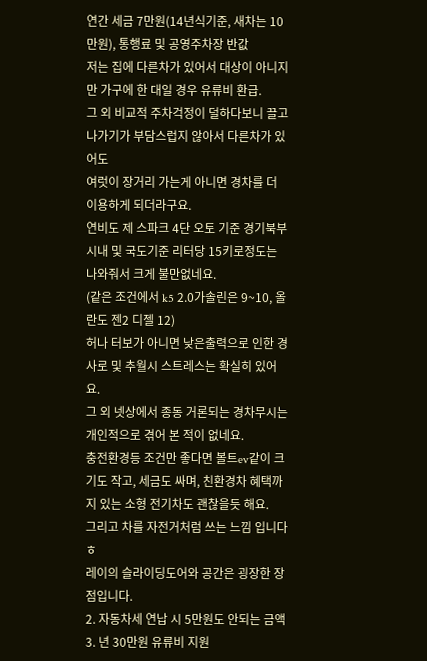연간 세금 7만원(14년식기준, 새차는 10만원), 통행료 및 공영주차장 반값
저는 집에 다른차가 있어서 대상이 아니지만 가구에 한 대일 경우 유류비 환급.
그 외 비교적 주차걱정이 덜하다보니 끌고 나가기가 부담스럽지 않아서 다른차가 있어도
여럿이 장거리 가는게 아니면 경차를 더 이용하게 되더라구요.
연비도 제 스파크 4단 오토 기준 경기북부 시내 및 국도기준 리터당 15키로정도는 나와줘서 크게 불만없네요.
(같은 조건에서 k5 2.0가솔린은 9~10, 올란도 젠2 디젤 12)
허나 터보가 아니면 낮은출력으로 인한 경사로 및 추월시 스트레스는 확실히 있어요.
그 외 넷상에서 종동 거론되는 경차무시는 개인적으로 겪어 본 적이 없네요.
충전환경등 조건만 좋다면 볼트ev같이 크기도 작고, 세금도 싸며, 친환경차 혜택까지 있는 소형 전기차도 괜찮을듯 해요.
그리고 차를 자전거처럼 쓰는 느낌 입니다 ㅎ
레이의 슬라이딩도어와 공간은 굉장한 장점입니다.
2. 자동차세 연납 시 5만원도 안되는 금액
3. 년 30만원 유류비 지원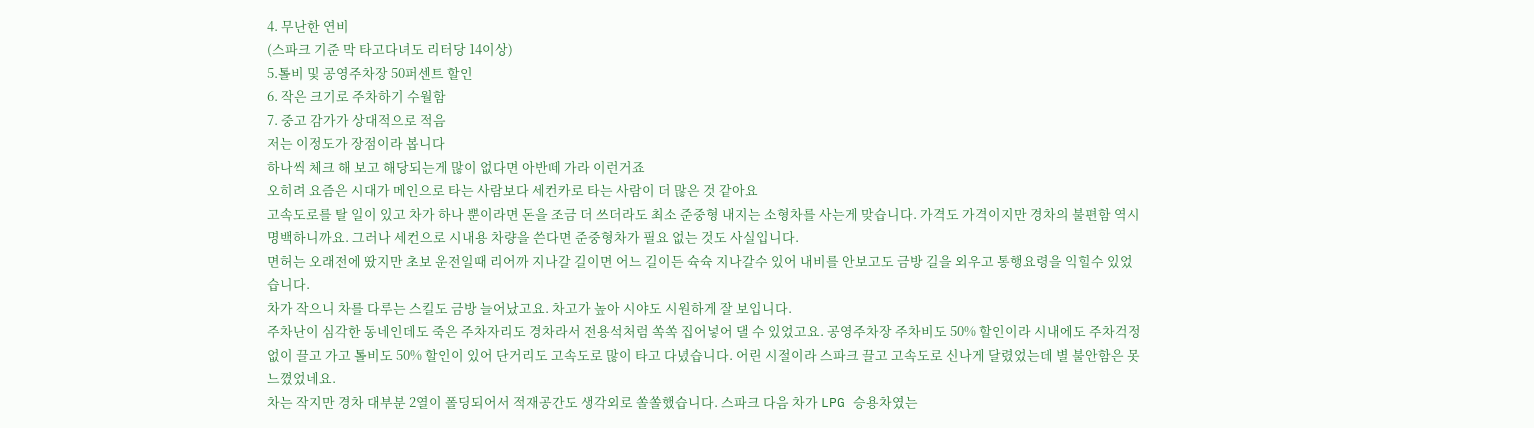4. 무난한 연비
(스파크 기준 막 타고다녀도 리터당 14이상)
5.톨비 및 공영주차장 50퍼센트 할인
6. 작은 크기로 주차하기 수월함
7. 중고 감가가 상대적으로 적음
저는 이정도가 장점이라 봅니다
하나씩 체크 해 보고 해당되는게 많이 없다면 아반떼 가라 이런거죠
오히려 요즘은 시대가 메인으로 타는 사람보다 세컨카로 타는 사람이 더 많은 것 같아요
고속도로를 탈 일이 있고 차가 하나 뿐이라면 돈을 조금 더 쓰더라도 최소 준중형 내지는 소형차를 사는게 맞습니다. 가격도 가격이지만 경차의 불편함 역시 명백하니까요. 그러나 세컨으로 시내용 차량을 쓴다면 준중형차가 필요 없는 것도 사실입니다.
면허는 오래전에 땄지만 초보 운전일때 리어까 지나갈 길이면 어느 길이든 슉슉 지나갈수 있어 내비를 안보고도 금방 길을 외우고 통행요령을 익힐수 있었습니다.
차가 작으니 차를 다루는 스킬도 금방 늘어났고요. 차고가 높아 시야도 시원하게 잘 보입니다.
주차난이 심각한 동네인데도 죽은 주차자리도 경차라서 전용석처럼 쏙쏙 집어넣어 댈 수 있었고요. 공영주차장 주차비도 50% 할인이라 시내에도 주차걱정 없이 끌고 가고 톨비도 50% 할인이 있어 단거리도 고속도로 많이 타고 다녔습니다. 어린 시절이라 스파크 끌고 고속도로 신나게 달렸었는데 별 불안함은 못 느꼈었네요.
차는 작지만 경차 대부분 2열이 폴딩되어서 적재공간도 생각외로 쏠쏠했습니다. 스파크 다음 차가 LPG 승용차였는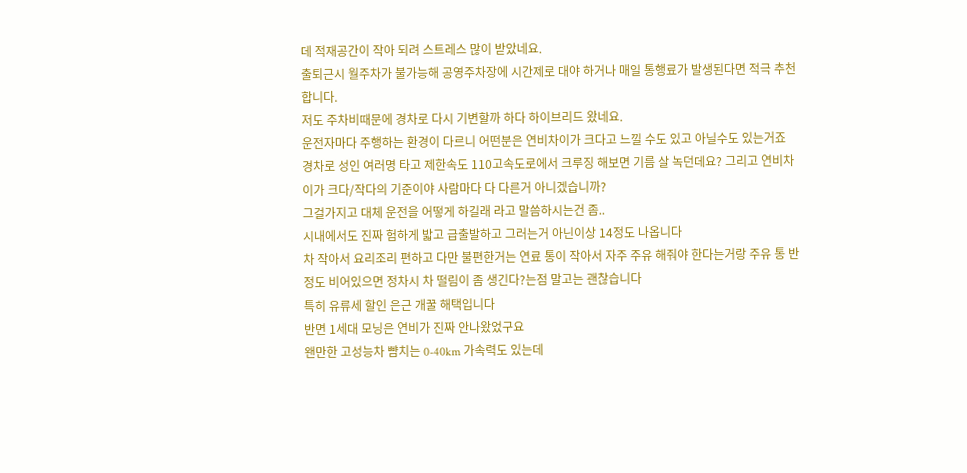데 적재공간이 작아 되려 스트레스 많이 받았네요.
출퇴근시 월주차가 불가능해 공영주차장에 시간제로 대야 하거나 매일 통행료가 발생된다면 적극 추천합니다.
저도 주차비때문에 경차로 다시 기변할까 하다 하이브리드 왔네요.
운전자마다 주행하는 환경이 다르니 어떤분은 연비차이가 크다고 느낄 수도 있고 아닐수도 있는거죠
경차로 성인 여러명 타고 제한속도 110고속도로에서 크루징 해보면 기름 살 녹던데요? 그리고 연비차이가 크다/작다의 기준이야 사람마다 다 다른거 아니겠습니까?
그걸가지고 대체 운전을 어떻게 하길래 라고 말씀하시는건 좀..
시내에서도 진짜 험하게 밟고 급출발하고 그러는거 아닌이상 14정도 나옵니다
차 작아서 요리조리 편하고 다만 불편한거는 연료 통이 작아서 자주 주유 해줘야 한다는거랑 주유 통 반 정도 비어있으면 정차시 차 떨림이 좀 생긴다?는점 말고는 괜찮습니다
특히 유류세 할인 은근 개꿀 해택입니다
반면 1세대 모닝은 연비가 진짜 안나왔었구요
왠만한 고성능차 뺨치는 0-40km 가속력도 있는데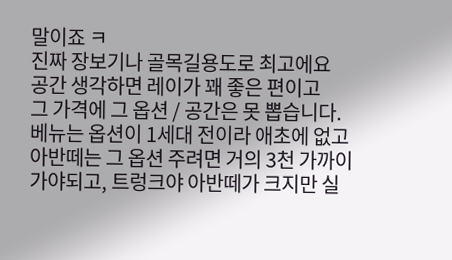말이죠 ㅋ
진짜 장보기나 골목길용도로 최고에요
공간 생각하면 레이가 꽤 좋은 편이고
그 가격에 그 옵션 / 공간은 못 뽑습니다.
베뉴는 옵션이 1세대 전이라 애초에 없고
아반떼는 그 옵션 주려면 거의 3천 가까이 가야되고, 트렁크야 아반떼가 크지만 실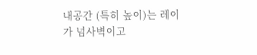내공간 (특히 높이)는 레이가 넘사벽이고